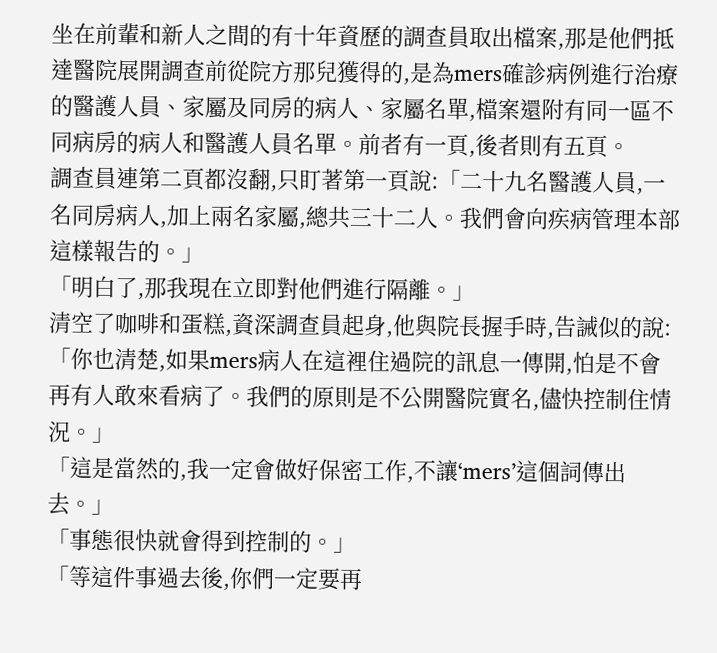坐在前輩和新人之間的有十年資歷的調查員取出檔案,那是他們抵達醫院展開調查前從院方那兒獲得的,是為mers確診病例進行治療的醫護人員、家屬及同房的病人、家屬名單,檔案還附有同一區不同病房的病人和醫護人員名單。前者有一頁,後者則有五頁。
調查員連第二頁都沒翻,只盯著第一頁說:「二十九名醫護人員,一名同房病人,加上兩名家屬,總共三十二人。我們會向疾病管理本部這樣報告的。」
「明白了,那我現在立即對他們進行隔離。」
清空了咖啡和蛋糕,資深調查員起身,他與院長握手時,告誡似的說:「你也清楚,如果mers病人在這裡住過院的訊息一傳開,怕是不會再有人敢來看病了。我們的原則是不公開醫院實名,儘快控制住情況。」
「這是當然的,我一定會做好保密工作,不讓‘mers’這個詞傳出去。」
「事態很快就會得到控制的。」
「等這件事過去後,你們一定要再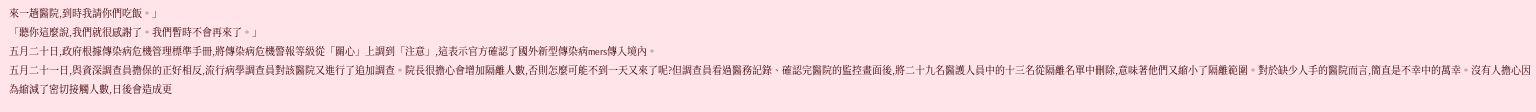來一趟醫院,到時我請你們吃飯。」
「聽你這麼說,我們就很感謝了。我們暫時不會再來了。」
五月二十日,政府根據傳染病危機管理標準手冊,將傳染病危機警報等級從「關心」上調到「注意」,這表示官方確認了國外新型傳染病mers傳入境內。
五月二十一日,與資深調查員擔保的正好相反,流行病學調查員對該醫院又進行了追加調查。院長很擔心會增加隔離人數,否則怎麼可能不到一天又來了呢?但調查員看過醫務記錄、確認完醫院的監控畫面後,將二十九名醫護人員中的十三名從隔離名單中刪除,意味著他們又縮小了隔離範圍。對於缺少人手的醫院而言,簡直是不幸中的萬幸。沒有人擔心因為縮減了密切接觸人數,日後會造成更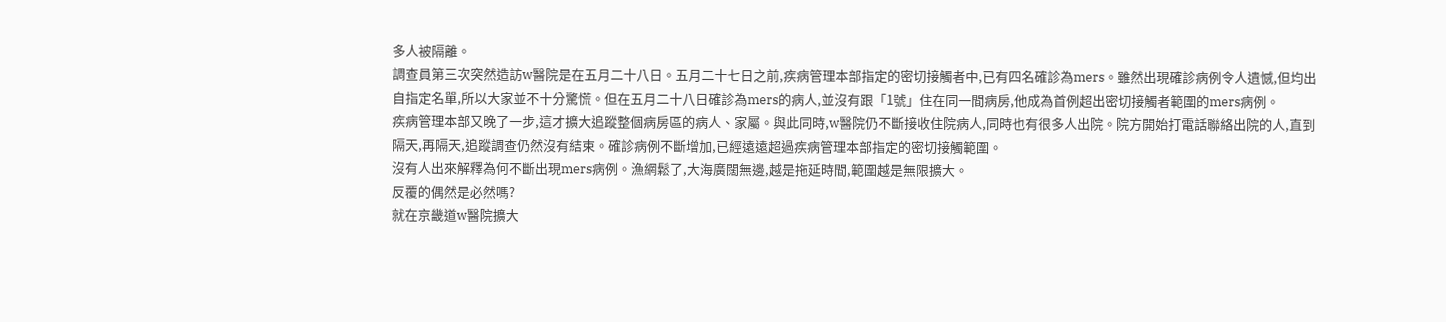多人被隔離。
調查員第三次突然造訪w醫院是在五月二十八日。五月二十七日之前,疾病管理本部指定的密切接觸者中,已有四名確診為mers。雖然出現確診病例令人遺憾,但均出自指定名單,所以大家並不十分驚慌。但在五月二十八日確診為mers的病人,並沒有跟「1號」住在同一間病房,他成為首例超出密切接觸者範圍的mers病例。
疾病管理本部又晚了一步,這才擴大追蹤整個病房區的病人、家屬。與此同時,w醫院仍不斷接收住院病人,同時也有很多人出院。院方開始打電話聯絡出院的人,直到隔天,再隔天,追蹤調查仍然沒有結束。確診病例不斷增加,已經遠遠超過疾病管理本部指定的密切接觸範圍。
沒有人出來解釋為何不斷出現mers病例。漁網鬆了,大海廣闊無邊,越是拖延時間,範圍越是無限擴大。
反覆的偶然是必然嗎?
就在京畿道w醫院擴大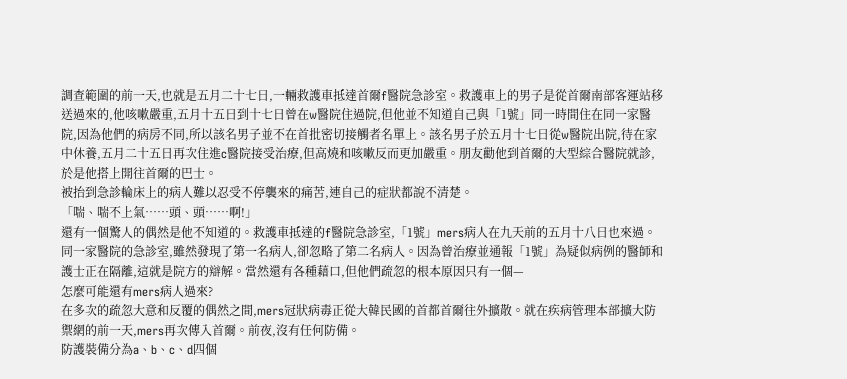調查範圍的前一天,也就是五月二十七日,一輛救護車抵達首爾f醫院急診室。救護車上的男子是從首爾南部客運站移送過來的,他咳嗽嚴重,五月十五日到十七日曾在w醫院住過院,但他並不知道自己與「1號」同一時間住在同一家醫院,因為他們的病房不同,所以該名男子並不在首批密切接觸者名單上。該名男子於五月十七日從w醫院出院,待在家中休養,五月二十五日再次住進c醫院接受治療,但高燒和咳嗽反而更加嚴重。朋友勸他到首爾的大型綜合醫院就診,於是他搭上開往首爾的巴士。
被抬到急診輪床上的病人難以忍受不停襲來的痛苦,連自己的症狀都說不清楚。
「喘、喘不上氣……頭、頭……啊!」
還有一個驚人的偶然是他不知道的。救護車抵達的f醫院急診室,「1號」mers病人在九天前的五月十八日也來過。
同一家醫院的急診室,雖然發現了第一名病人,卻忽略了第二名病人。因為曾治療並通報「1號」為疑似病例的醫師和護士正在隔離,這就是院方的辯解。當然還有各種藉口,但他們疏忽的根本原因只有一個—
怎麼可能還有mers病人過來?
在多次的疏忽大意和反覆的偶然之間,mers冠狀病毒正從大韓民國的首都首爾往外擴散。就在疾病管理本部擴大防禦網的前一天,mers再次傳入首爾。前夜,沒有任何防備。
防護裝備分為a、b、c、d四個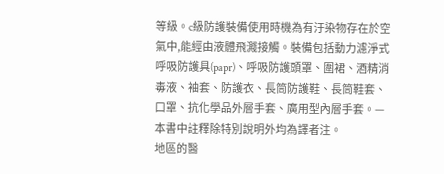等級。c級防護裝備使用時機為有汙染物存在於空氣中,能經由液體飛濺接觸。裝備包括動力濾淨式呼吸防護具(papr)、呼吸防護頭罩、圍裙、酒精消毒液、袖套、防護衣、長筒防護鞋、長筒鞋套、口罩、抗化學品外層手套、廣用型內層手套。—本書中註釋除特別說明外均為譯者注。
地區的醫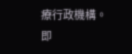療行政機構。
即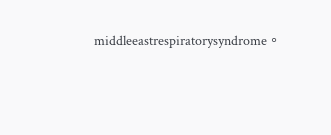middleeastrespiratorysyndrome。